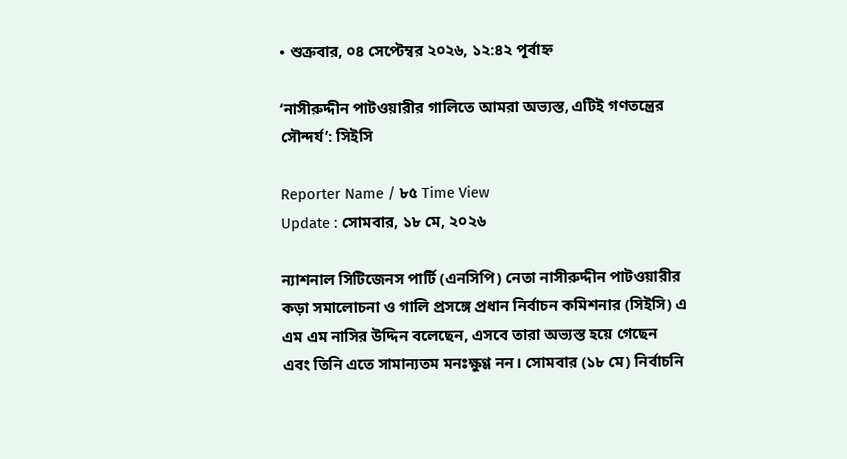• শুক্রবার, ০৪ সেপ্টেম্বর ২০২৬, ১২:৪২ পূর্বাহ্ন

‘নাসীরুদ্দীন পাটওয়ারীর গালিতে আমরা অভ্যস্ত, এটিই গণতন্ত্রের সৌন্দর্য’: সিইসি

Reporter Name / ৮৫ Time View
Update : সোমবার, ১৮ মে, ২০২৬

ন্যাশনাল সিটিজেনস পার্টি (এনসিপি) নেতা নাসীরুদ্দীন পাটওয়ারীর কড়া সমালোচনা ও গালি প্রসঙ্গে প্রধান নির্বাচন কমিশনার (সিইসি) এ এম এম নাসির উদ্দিন বলেছেন, এসবে তারা অভ্যস্ত হয়ে গেছেন এবং তিনি এতে সামান্যতম মনঃক্ষুণ্ণ নন। সোমবার (১৮ মে) নির্বাচনি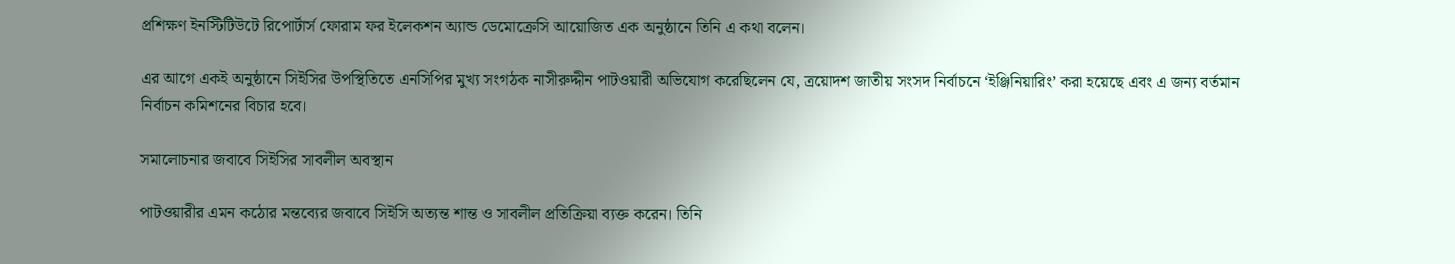প্রশিক্ষণ ইনস্টিটিউটে রিপোর্টার্স ফোরাম ফর ইলেকশন অ্যান্ড ডেমোক্রেসি আয়োজিত এক অনুষ্ঠানে তিনি এ কথা বলেন।

এর আগে একই অনুষ্ঠানে সিইসির উপস্থিতিতে এনসিপির মুখ্য সংগঠক নাসীরুদ্দীন পাটওয়ারী অভিযোগ করেছিলেন যে, ত্রয়োদশ জাতীয় সংসদ নির্বাচনে ‘ইঞ্জিনিয়ারিং’ করা হয়েছে এবং এ জন্য বর্তমান নির্বাচন কমিশনের বিচার হবে।

সমালোচনার জবাবে সিইসির সাবলীল অবস্থান

পাটওয়ারীর এমন কঠোর মন্তব্যের জবাবে সিইসি অত্যন্ত শান্ত ও সাবলীল প্রতিক্রিয়া ব্যক্ত করেন। তিনি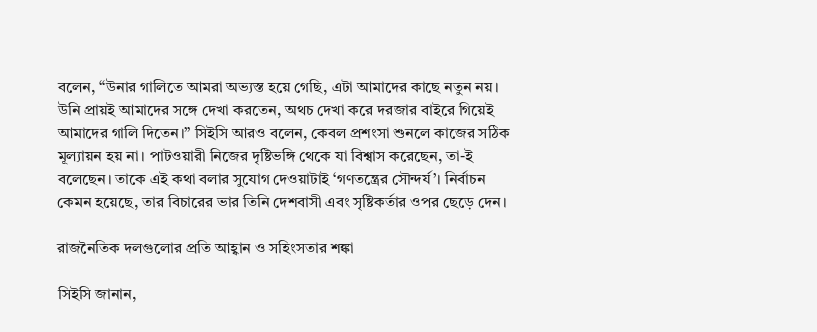বলেন, “উনার গালিতে আমরা অভ্যস্ত হয়ে গেছি, এটা আমাদের কাছে নতুন নয়। উনি প্রায়ই আমাদের সঙ্গে দেখা করতেন, অথচ দেখা করে দরজার বাইরে গিয়েই আমাদের গালি দিতেন।” সিইসি আরও বলেন, কেবল প্রশংসা শুনলে কাজের সঠিক মূল্যায়ন হয় না। পাটওয়ারী নিজের দৃষ্টিভঙ্গি থেকে যা বিশ্বাস করেছেন, তা-ই বলেছেন। তাকে এই কথা বলার সুযোগ দেওয়াটাই ‘গণতন্ত্রের সৌন্দর্য’। নির্বাচন কেমন হয়েছে, তার বিচারের ভার তিনি দেশবাসী এবং সৃষ্টিকর্তার ওপর ছেড়ে দেন।

রাজনৈতিক দলগুলোর প্রতি আহ্বান ও সহিংসতার শঙ্কা

সিইসি জানান,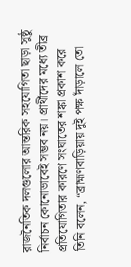রাজনৈতিক দলগুলোর আন্তরিক সহযোগিতা ছাড়া সুষ্ঠু নির্বাচন কোনোভাবেই সম্ভব নয়। প্রার্থীদের মধ্যে তীব্র প্রতিযোগিতার কারণে সংঘাতের শঙ্কা প্রকাশ করে তিনি বলেন, “ব্রাহ্মণবাড়িয়ায় দুই পক্ষ দাঁড়ালে তো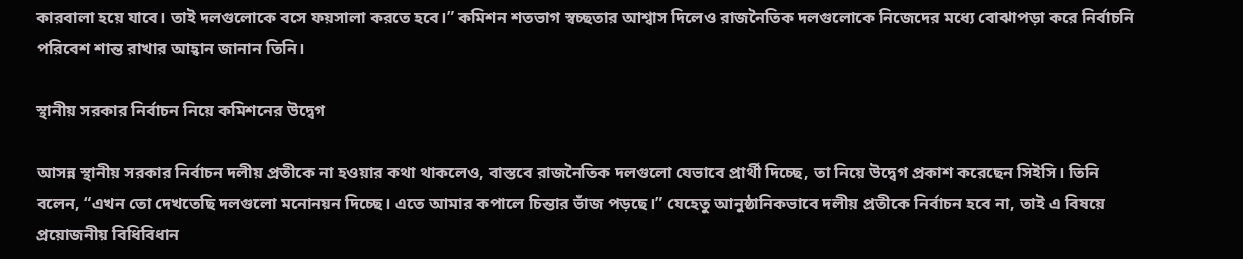কারবালা হয়ে যাবে। তাই দলগুলোকে বসে ফয়সালা করতে হবে।” কমিশন শতভাগ স্বচ্ছতার আশ্বাস দিলেও রাজনৈতিক দলগুলোকে নিজেদের মধ্যে বোঝাপড়া করে নির্বাচনি পরিবেশ শান্ত রাখার আহ্বান জানান তিনি।

স্থানীয় সরকার নির্বাচন নিয়ে কমিশনের উদ্বেগ

আসন্ন স্থানীয় সরকার নির্বাচন দলীয় প্রতীকে না হওয়ার কথা থাকলেও, বাস্তবে রাজনৈতিক দলগুলো যেভাবে প্রার্থী দিচ্ছে, তা নিয়ে উদ্বেগ প্রকাশ করেছেন সিইসি। তিনি বলেন, “এখন তো দেখতেছি দলগুলো মনোনয়ন দিচ্ছে। এতে আমার কপালে চিন্তার ভাঁজ পড়ছে।” যেহেতু আনুষ্ঠানিকভাবে দলীয় প্রতীকে নির্বাচন হবে না, তাই এ বিষয়ে প্রয়োজনীয় বিধিবিধান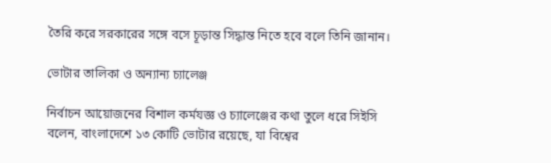তৈরি করে সরকারের সঙ্গে বসে চূড়ান্ত সিদ্ধান্ত নিতে হবে বলে তিনি জানান।

ভোটার তালিকা ও অন্যান্য চ্যালেঞ্জ

নির্বাচন আয়োজনের বিশাল কর্মযজ্ঞ ও চ্যালেঞ্জের কথা তুলে ধরে সিইসি বলেন, বাংলাদেশে ১৩ কোটি ভোটার রয়েছে, যা বিশ্বের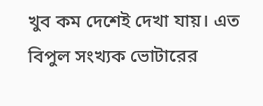খুব কম দেশেই দেখা যায়। এত বিপুল সংখ্যক ভোটারের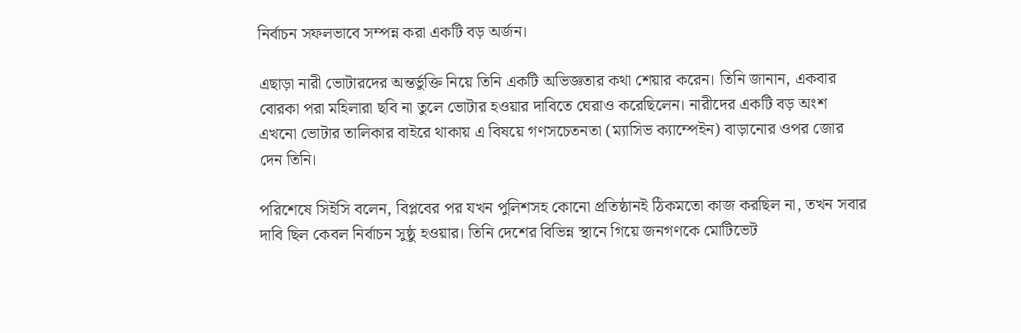নির্বাচন সফলভাবে সম্পন্ন করা একটি বড় অর্জন।

এছাড়া নারী ভোটারদের অন্তর্ভুক্তি নিয়ে তিনি একটি অভিজ্ঞতার কথা শেয়ার করেন। তিনি জানান, একবার বোরকা পরা মহিলারা ছবি না তুলে ভোটার হওয়ার দাবিতে ঘেরাও করেছিলেন। নারীদের একটি বড় অংশ এখনো ভোটার তালিকার বাইরে থাকায় এ বিষয়ে গণসচেতনতা (ম্যাসিভ ক্যাম্পেইন) বাড়ানোর ওপর জোর দেন তিনি।

পরিশেষে সিইসি বলেন, বিপ্লবের পর যখন পুলিশসহ কোনো প্রতিষ্ঠানই ঠিকমতো কাজ করছিল না, তখন সবার দাবি ছিল কেবল নির্বাচন সুষ্ঠু হওয়ার। তিনি দেশের বিভিন্ন স্থানে গিয়ে জনগণকে মোটিভেট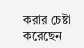করার চেষ্টা করেছেন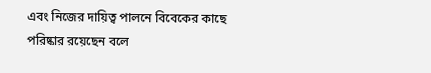এবং নিজের দায়িত্ব পালনে বিবেকের কাছে পরিষ্কার রয়েছেন বলে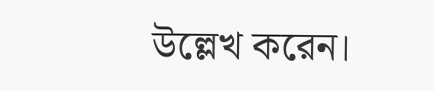উল্লেখ করেন।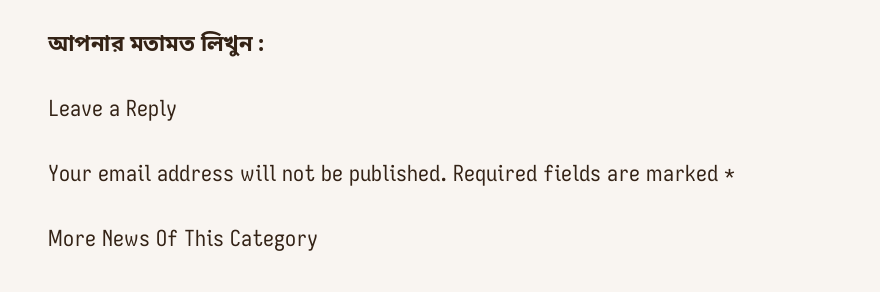আপনার মতামত লিখুন :

Leave a Reply

Your email address will not be published. Required fields are marked *

More News Of This Category